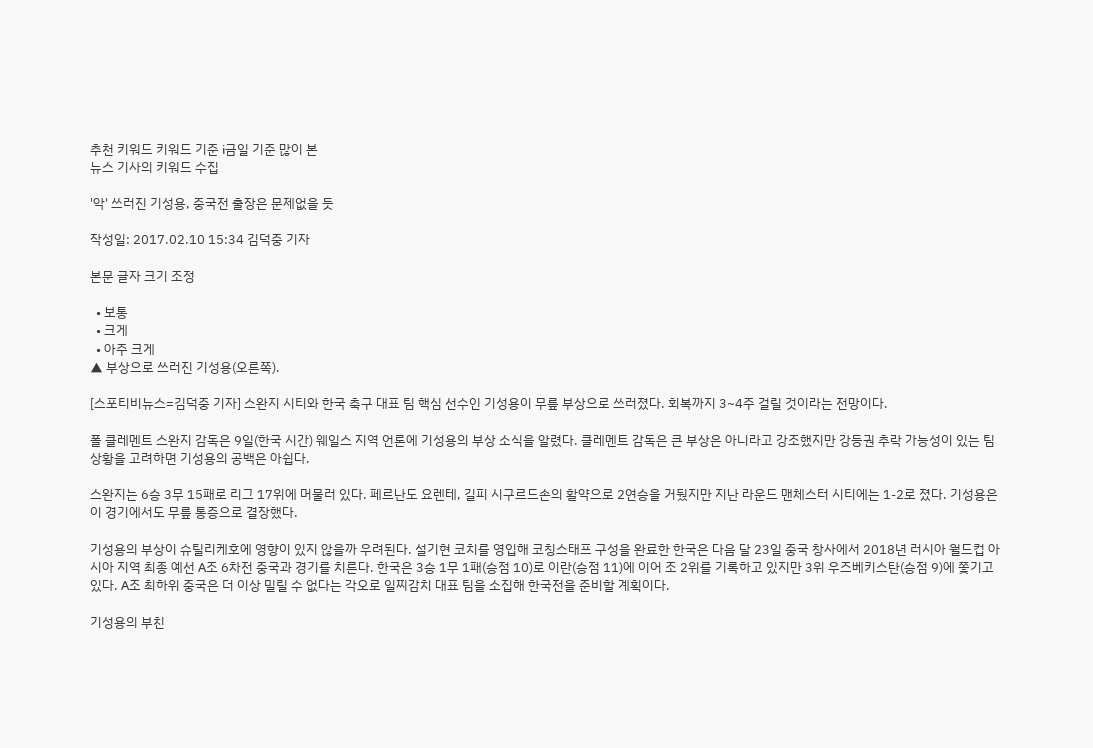추천 키워드 키워드 기준 i금일 기준 많이 본
뉴스 기사의 키워드 수집

'악' 쓰러진 기성용, 중국전 출장은 문제없을 듯

작성일: 2017.02.10 15:34 김덕중 기자

본문 글자 크기 조정

  • 보통
  • 크게
  • 아주 크게
▲ 부상으로 쓰러진 기성용(오른쪽).

[스포티비뉴스=김덕중 기자] 스완지 시티와 한국 축구 대표 팀 핵심 선수인 기성용이 무릎 부상으로 쓰러졌다. 회복까지 3~4주 걸릴 것이라는 전망이다.

폴 클레멘트 스완지 감독은 9일(한국 시간) 웨일스 지역 언론에 기성용의 부상 소식을 알렸다. 클레멘트 감독은 큰 부상은 아니라고 강조했지만 강등권 추락 가능성이 있는 팀 상황을 고려하면 기성용의 공백은 아쉽다.

스완지는 6승 3무 15패로 리그 17위에 머물러 있다. 페르난도 요렌테, 길피 시구르드손의 활약으로 2연승을 거뒀지만 지난 라운드 맨체스터 시티에는 1-2로 졌다. 기성용은 이 경기에서도 무릎 통증으로 결장했다.

기성용의 부상이 슈틸리케호에 영향이 있지 않을까 우려된다. 설기현 코치를 영입해 코칭스태프 구성을 완료한 한국은 다음 달 23일 중국 창사에서 2018년 러시아 월드컵 아시아 지역 최종 예선 A조 6차전 중국과 경기를 치른다. 한국은 3승 1무 1패(승점 10)로 이란(승점 11)에 이어 조 2위를 기록하고 있지만 3위 우즈베키스탄(승점 9)에 쫓기고 있다. A조 최하위 중국은 더 이상 밀릴 수 없다는 각오로 일찌감치 대표 팀을 소집해 한국전을 준비할 계획이다.

기성용의 부친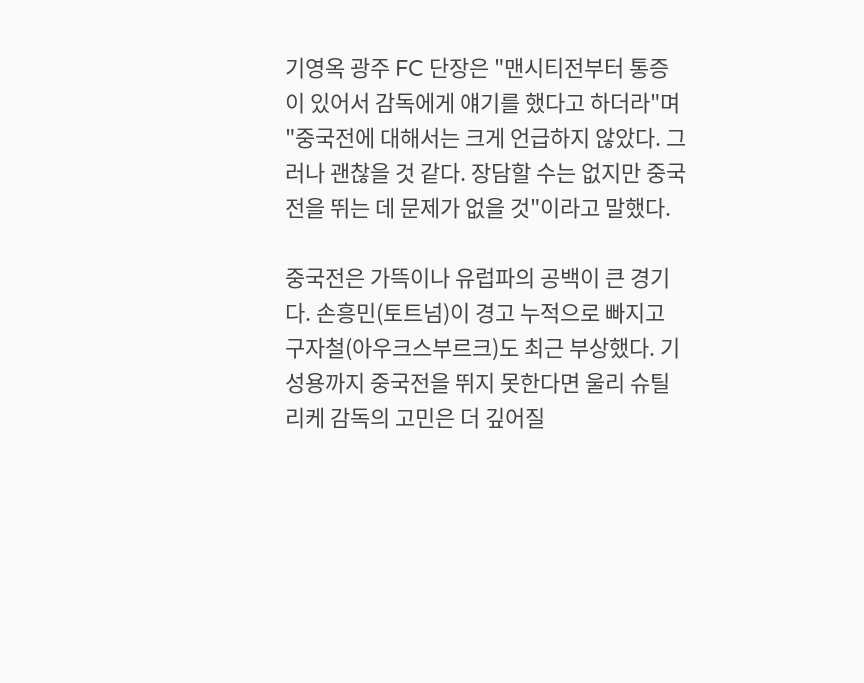기영옥 광주 FC 단장은 "맨시티전부터 통증이 있어서 감독에게 얘기를 했다고 하더라"며 "중국전에 대해서는 크게 언급하지 않았다. 그러나 괜찮을 것 같다. 장담할 수는 없지만 중국전을 뛰는 데 문제가 없을 것"이라고 말했다.

중국전은 가뜩이나 유럽파의 공백이 큰 경기다. 손흥민(토트넘)이 경고 누적으로 빠지고 구자철(아우크스부르크)도 최근 부상했다. 기성용까지 중국전을 뛰지 못한다면 울리 슈틸리케 감독의 고민은 더 깊어질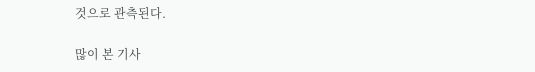것으로 관측된다.

많이 본 기사